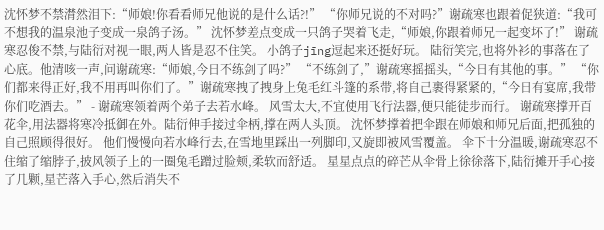沈怀梦不禁潸然泪下:“师娘!你看看师兄他说的是什么话?!” “你师兄说的不对吗?”谢疏寒也跟着促狭道:“我可不想我的温泉池子变成一泉鸽子汤。” 沈怀梦差点变成一只鸽子哭着飞走,“师娘,你跟着师兄一起变坏了!” 谢疏寒忍俊不禁,与陆衍对视一眼,两人皆是忍不住笑。 小鸽子jīng逗起来还挺好玩。 陆衍笑完,也将外衫的事落在了心底。他清咳一声,问谢疏寒:“师娘,今日不练剑了吗?” “不练剑了,”谢疏寒摇摇头,“今日有其他的事。” “你们都来得正好,我不用再叫你们了。”谢疏寒拽了拽身上兔毛红斗篷的系带,将自己裹得紧紧的,“今日有宴席,我带你们吃酒去。” - 谢疏寒领着两个弟子去若水峰。 风雪太大,不宜使用飞行法器,便只能徒步而行。 谢疏寒撑开百花伞,用法器将寒冷抵御在外。陆衍伸手接过伞柄,撑在两人头顶。 沈怀梦撑着把伞跟在师娘和师兄后面,把孤独的自己照顾得很好。 他们慢慢向若水峰行去,在雪地里踩出一列脚印,又旋即被风雪覆盖。 伞下十分温暖,谢疏寒忍不住缩了缩脖子,披风领子上的一圈兔毛蹭过脸颊,柔软而舒适。 星星点点的碎芒从伞骨上徐徐落下,陆衍摊开手心接了几颗,星芒落入手心,然后消失不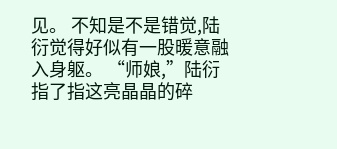见。 不知是不是错觉,陆衍觉得好似有一股暖意融入身躯。 “师娘,”陆衍指了指这亮晶晶的碎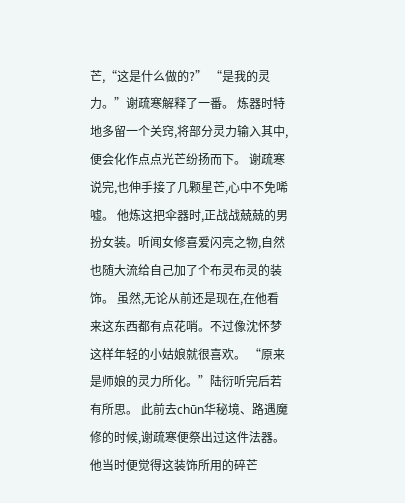芒,“这是什么做的?” “是我的灵力。”谢疏寒解释了一番。 炼器时特地多留一个关窍,将部分灵力输入其中,便会化作点点光芒纷扬而下。 谢疏寒说完,也伸手接了几颗星芒,心中不免唏嘘。 他炼这把伞器时,正战战兢兢的男扮女装。听闻女修喜爱闪亮之物,自然也随大流给自己加了个布灵布灵的装饰。 虽然,无论从前还是现在,在他看来这东西都有点花哨。不过像沈怀梦这样年轻的小姑娘就很喜欢。 “原来是师娘的灵力所化。”陆衍听完后若有所思。 此前去chūn华秘境、路遇魔修的时候,谢疏寒便祭出过这件法器。 他当时便觉得这装饰所用的碎芒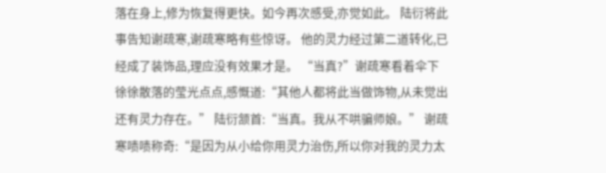落在身上,修为恢复得更快。如今再次感受,亦觉如此。 陆衍将此事告知谢疏寒,谢疏寒略有些惊讶。 他的灵力经过第二道转化,已经成了装饰品,理应没有效果才是。 “当真?”谢疏寒看着伞下徐徐散落的莹光点点,感慨道:“其他人都将此当做饰物,从未觉出还有灵力存在。” 陆衍颔首:“当真。我从不哄骗师娘。” 谢疏寒啧啧称奇:“是因为从小给你用灵力治伤,所以你对我的灵力太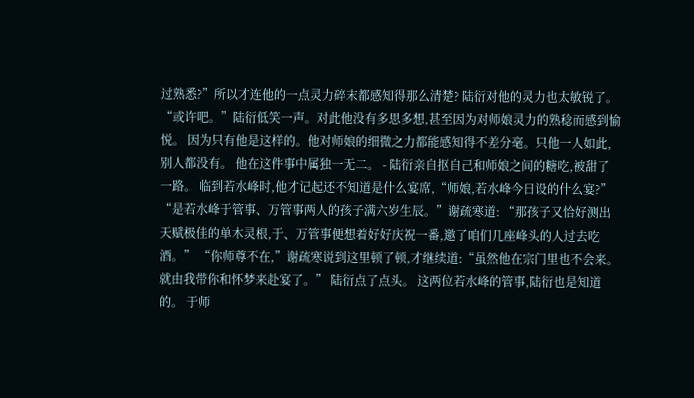过熟悉?”所以才连他的一点灵力碎末都感知得那么清楚? 陆衍对他的灵力也太敏锐了。 “或许吧。”陆衍低笑一声。对此他没有多思多想,甚至因为对师娘灵力的熟稔而感到愉悦。 因为只有他是这样的。他对师娘的细微之力都能感知得不差分毫。只他一人如此,别人都没有。 他在这件事中属独一无二。 - 陆衍亲自抠自己和师娘之间的糖吃,被甜了一路。 临到若水峰时,他才记起还不知道是什么宴席,“师娘,若水峰今日设的什么宴?” “是若水峰于管事、万管事两人的孩子满六岁生辰。”谢疏寒道: “那孩子又恰好测出天赋极佳的单木灵根,于、万管事便想着好好庆祝一番,邀了咱们几座峰头的人过去吃酒。” “你师尊不在,”谢疏寒说到这里顿了顿,才继续道:“虽然他在宗门里也不会来。就由我带你和怀梦来赴宴了。” 陆衍点了点头。 这两位若水峰的管事,陆衍也是知道的。 于师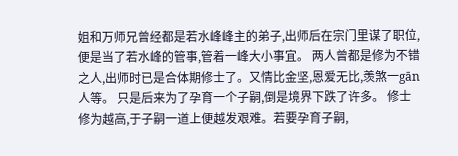姐和万师兄曾经都是若水峰峰主的弟子,出师后在宗门里谋了职位,便是当了若水峰的管事,管着一峰大小事宜。 两人曾都是修为不错之人,出师时已是合体期修士了。又情比金坚,恩爱无比,羡煞一gān人等。 只是后来为了孕育一个子嗣,倒是境界下跌了许多。 修士修为越高,于子嗣一道上便越发艰难。若要孕育子嗣,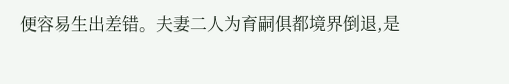便容易生出差错。夫妻二人为育嗣俱都境界倒退,是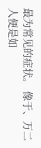最为常见的症状。 像于、万二人便是如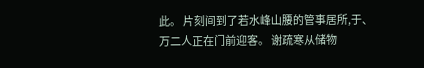此。 片刻间到了若水峰山腰的管事居所,于、万二人正在门前迎客。 谢疏寒从储物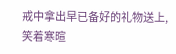戒中拿出早已备好的礼物送上,笑着寒暄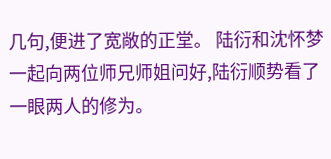几句,便进了宽敞的正堂。 陆衍和沈怀梦一起向两位师兄师姐问好,陆衍顺势看了一眼两人的修为。